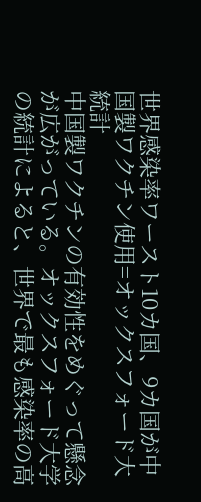世界感染率ワースト10カ国、9カ国が中国製ワクチン使用=オックスフォード大統計
中国製ワクチンの有効性をめぐって懸念が広がっている。オックスフォード大学の統計によると、世界で最も感染率の高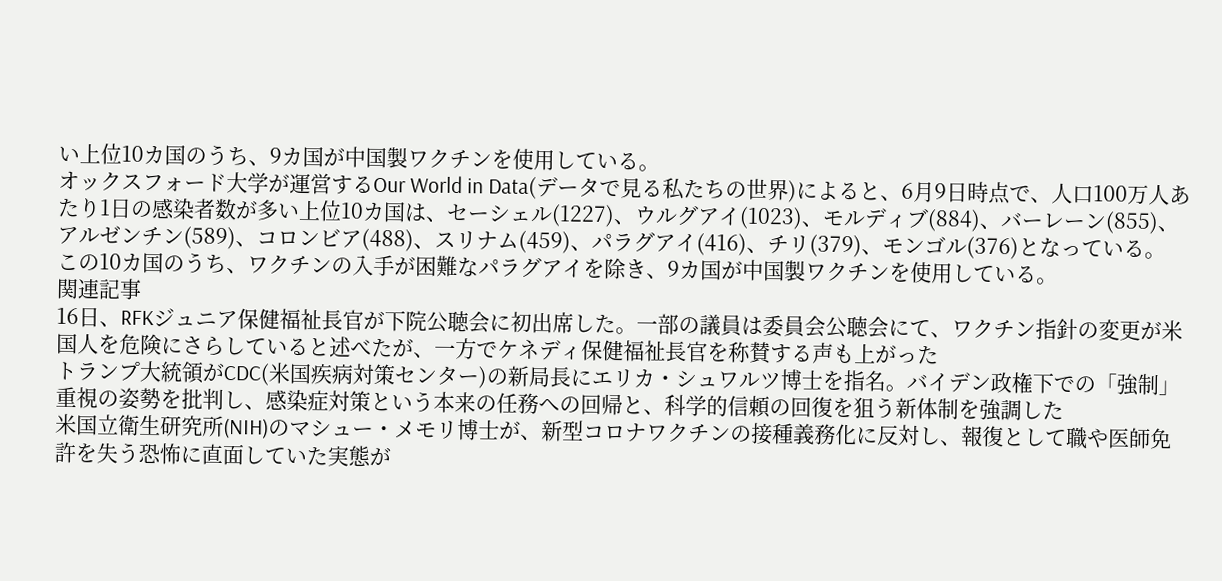い上位10カ国のうち、9カ国が中国製ワクチンを使用している。
オックスフォード大学が運営するOur World in Data(データで見る私たちの世界)によると、6月9日時点で、人口100万人あたり1日の感染者数が多い上位10カ国は、セーシェル(1227)、ウルグアイ(1023)、モルディブ(884)、バーレーン(855)、アルゼンチン(589)、コロンビア(488)、スリナム(459)、パラグアイ(416)、チリ(379)、モンゴル(376)となっている。
この10カ国のうち、ワクチンの入手が困難なパラグアイを除き、9カ国が中国製ワクチンを使用している。
関連記事
16日、RFKジュニア保健福祉長官が下院公聴会に初出席した。一部の議員は委員会公聴会にて、ワクチン指針の変更が米国人を危険にさらしていると述べたが、一方でケネディ保健福祉長官を称賛する声も上がった
トランプ大統領がCDC(米国疾病対策センター)の新局長にエリカ・シュワルツ博士を指名。バイデン政権下での「強制」重視の姿勢を批判し、感染症対策という本来の任務への回帰と、科学的信頼の回復を狙う新体制を強調した
米国立衛生研究所(NIH)のマシュー・メモリ博士が、新型コロナワクチンの接種義務化に反対し、報復として職や医師免許を失う恐怖に直面していた実態が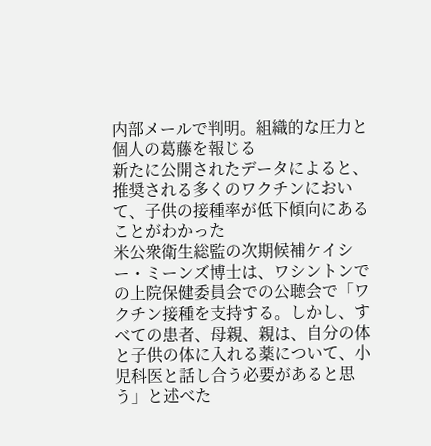内部メールで判明。組織的な圧力と個人の葛藤を報じる
新たに公開されたデータによると、推奨される多くのワクチンにおいて、子供の接種率が低下傾向にあることがわかった
米公衆衛生総監の次期候補ケイシー・ミーンズ博士は、ワシントンでの上院保健委員会での公聴会で「ワクチン接種を支持する。しかし、すべての患者、母親、親は、自分の体と子供の体に入れる薬について、小児科医と話し合う必要があると思う」と述べた